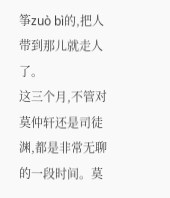筝zuò bì的,把人带到那儿就走人了。
这三个月,不管对莫仲轩还是司徒渊,都是非常无聊的一段时间。莫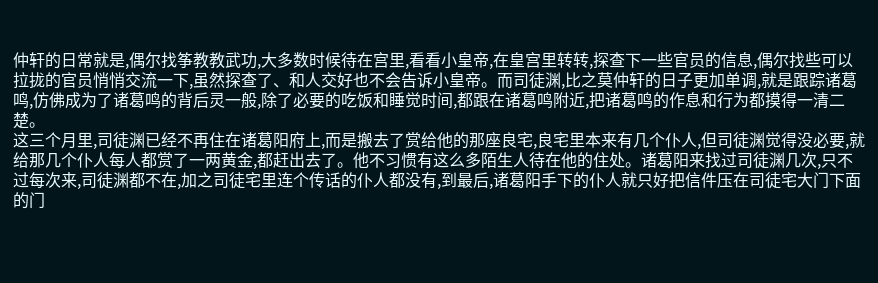仲轩的日常就是,偶尔找筝教教武功,大多数时候待在宫里,看看小皇帝,在皇宫里转转,探查下一些官员的信息,偶尔找些可以拉拢的官员悄悄交流一下,虽然探查了、和人交好也不会告诉小皇帝。而司徒渊,比之莫仲轩的日子更加单调,就是跟踪诸葛鸣,仿佛成为了诸葛鸣的背后灵一般,除了必要的吃饭和睡觉时间,都跟在诸葛鸣附近,把诸葛鸣的作息和行为都摸得一清二楚。
这三个月里,司徒渊已经不再住在诸葛阳府上,而是搬去了赏给他的那座良宅,良宅里本来有几个仆人,但司徒渊觉得没必要,就给那几个仆人每人都赏了一两黄金,都赶出去了。他不习惯有这么多陌生人待在他的住处。诸葛阳来找过司徒渊几次,只不过每次来,司徒渊都不在,加之司徒宅里连个传话的仆人都没有,到最后,诸葛阳手下的仆人就只好把信件压在司徒宅大门下面的门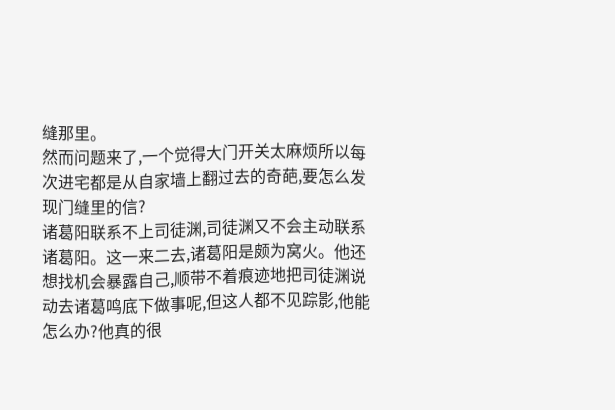缝那里。
然而问题来了,一个觉得大门开关太麻烦所以每次进宅都是从自家墙上翻过去的奇葩,要怎么发现门缝里的信?
诸葛阳联系不上司徒渊,司徒渊又不会主动联系诸葛阳。这一来二去,诸葛阳是颇为窝火。他还想找机会暴露自己,顺带不着痕迹地把司徒渊说动去诸葛鸣底下做事呢,但这人都不见踪影,他能怎么办?他真的很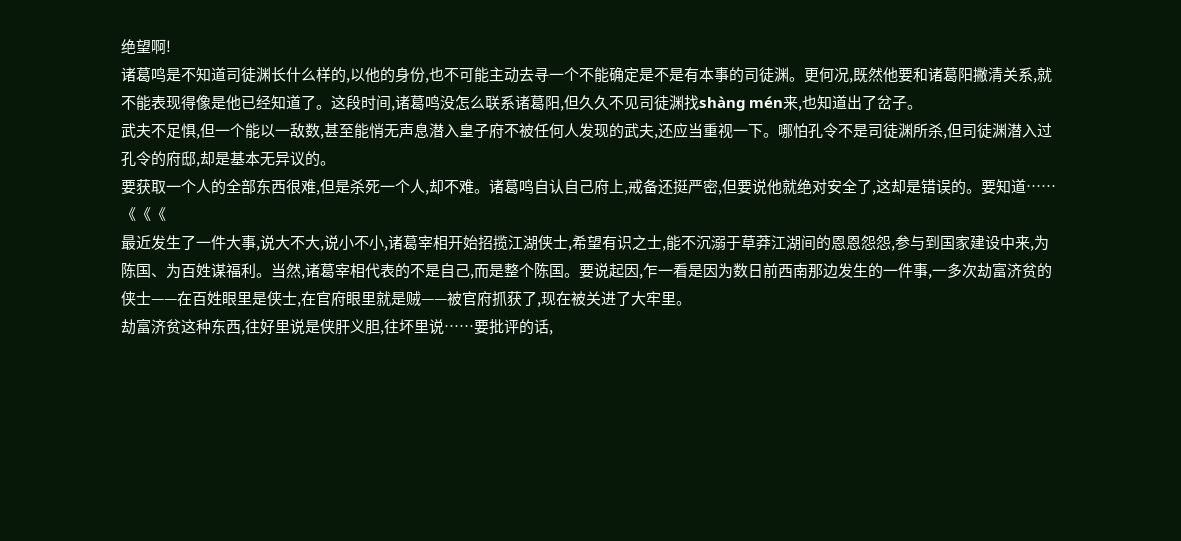绝望啊!
诸葛鸣是不知道司徒渊长什么样的,以他的身份,也不可能主动去寻一个不能确定是不是有本事的司徒渊。更何况,既然他要和诸葛阳撇清关系,就不能表现得像是他已经知道了。这段时间,诸葛鸣没怎么联系诸葛阳,但久久不见司徒渊找shàng mén来,也知道出了岔子。
武夫不足惧,但一个能以一敌数,甚至能悄无声息潜入皇子府不被任何人发现的武夫,还应当重视一下。哪怕孔令不是司徒渊所杀,但司徒渊潜入过孔令的府邸,却是基本无异议的。
要获取一个人的全部东西很难,但是杀死一个人,却不难。诸葛鸣自认自己府上,戒备还挺严密,但要说他就绝对安全了,这却是错误的。要知道……
《《《
最近发生了一件大事,说大不大,说小不小,诸葛宰相开始招揽江湖侠士,希望有识之士,能不沉溺于草莽江湖间的恩恩怨怨,参与到国家建设中来,为陈国、为百姓谋福利。当然,诸葛宰相代表的不是自己,而是整个陈国。要说起因,乍一看是因为数日前西南那边发生的一件事,一多次劫富济贫的侠士——在百姓眼里是侠士,在官府眼里就是贼——被官府抓获了,现在被关进了大牢里。
劫富济贫这种东西,往好里说是侠肝义胆,往坏里说……要批评的话,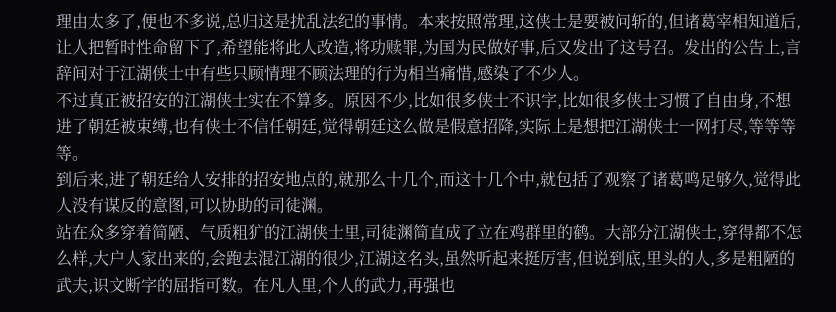理由太多了,便也不多说,总归这是扰乱法纪的事情。本来按照常理,这侠士是要被问斩的,但诸葛宰相知道后,让人把暂时性命留下了,希望能将此人改造,将功赎罪,为国为民做好事,后又发出了这号召。发出的公告上,言辞间对于江湖侠士中有些只顾情理不顾法理的行为相当痛惜,感染了不少人。
不过真正被招安的江湖侠士实在不算多。原因不少,比如很多侠士不识字,比如很多侠士习惯了自由身,不想进了朝廷被束缚,也有侠士不信任朝廷,觉得朝廷这么做是假意招降,实际上是想把江湖侠士一网打尽,等等等等。
到后来,进了朝廷给人安排的招安地点的,就那么十几个,而这十几个中,就包括了观察了诸葛鸣足够久,觉得此人没有谋反的意图,可以协助的司徒渊。
站在众多穿着简陋、气质粗犷的江湖侠士里,司徒渊简直成了立在鸡群里的鹤。大部分江湖侠士,穿得都不怎么样,大户人家出来的,会跑去混江湖的很少,江湖这名头,虽然听起来挺厉害,但说到底,里头的人,多是粗陋的武夫,识文断字的屈指可数。在凡人里,个人的武力,再强也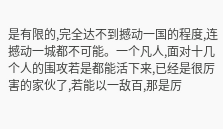是有限的,完全达不到撼动一国的程度,连撼动一城都不可能。一个凡人,面对十几个人的围攻若是都能活下来,已经是很厉害的家伙了,若能以一敌百,那是厉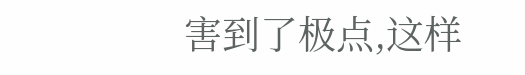害到了极点,这样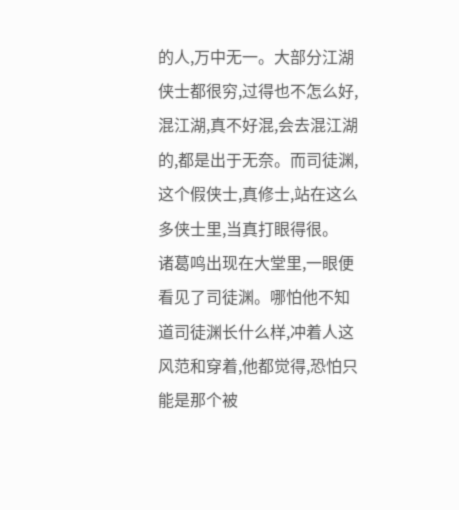的人,万中无一。大部分江湖侠士都很穷,过得也不怎么好,混江湖,真不好混,会去混江湖的,都是出于无奈。而司徒渊,这个假侠士,真修士,站在这么多侠士里,当真打眼得很。
诸葛鸣出现在大堂里,一眼便看见了司徒渊。哪怕他不知道司徒渊长什么样,冲着人这风范和穿着,他都觉得,恐怕只能是那个被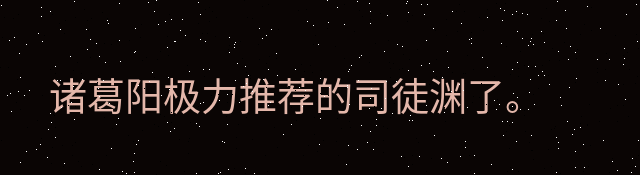诸葛阳极力推荐的司徒渊了。